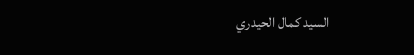السيد كمال الحيدري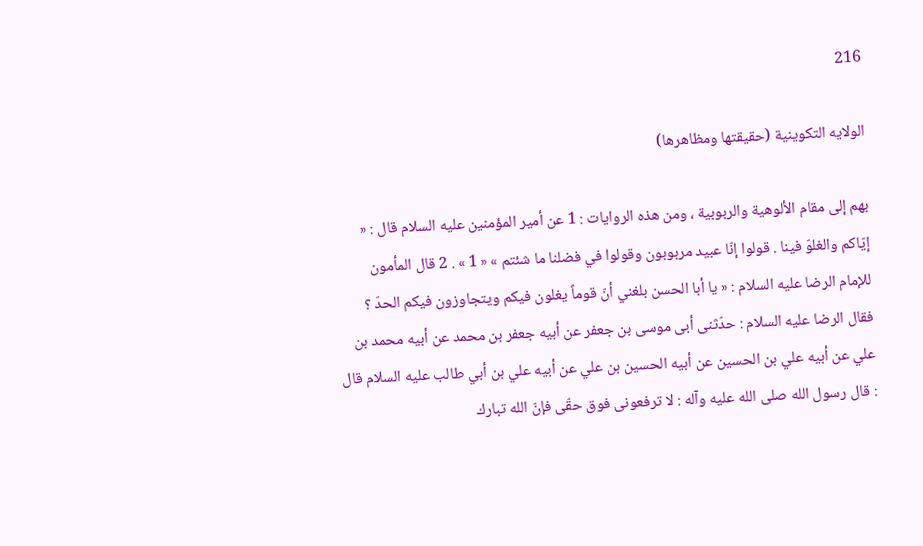216

الولايه التكوينية (حقيقتها ومظاهرها)

بهم إلى مقام الألوهية والربوبية ، ومن هذه الروايات : 1 عن أمير المؤمنين عليه السلام قال : « إيّاكم والغلوّ فينا . قولوا إنّا عبيد مربوبون وقولوا في فضلنا ما شئتم » « 1 » . 2 قال المأمون للإمام الرضا عليه السلام : « يا أبا الحسن بلغني أنّ قوماً يغلون فيكم ويتجاوزون فيكم الحدّ ؟ فقال الرضا عليه السلام : حدّثنى أبى موسى بن جعفر عن أبيه جعفر بن محمد عن أبيه محمد بن علي عن أبيه علي بن الحسين عن أبيه الحسين بن علي عن أبيه علي بن أبي طالب عليه السلام قال : قال رسول الله صلى الله عليه وآله : لا ترفعونى فوق حقّى فإنّ الله تبارك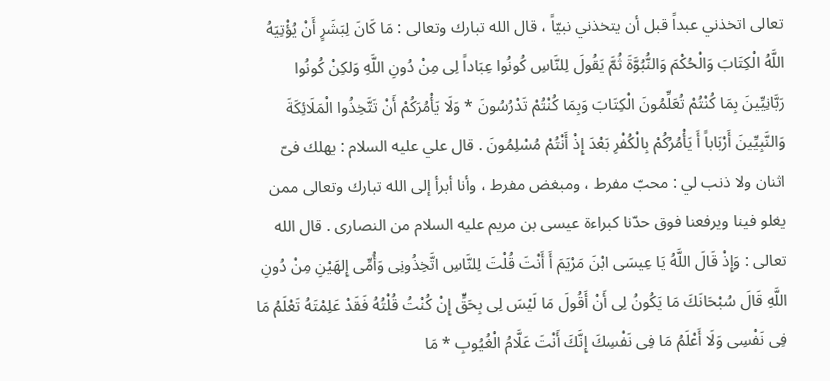تعالى اتخذني عبداً قبل أن يتخذني نبيّاً ، قال الله تبارك وتعالى : مَا كَانَ لِبَشَرٍ أَنْ يُؤْتِيَهُ اللَّهُ الْكِتَابَ وَالْحُكْمَ وَالنُّبُوَّةَ ثُمَّ يَقُولَ لِلنَّاسِ كُونُوا عِبَاداً لِى مِنْ دُونِ اللَّهِ وَلكِنْ كُونُوا رَبَّانِيِّينَ بِمَا كُنْتُمْ تُعَلِّمُونَ الْكِتَابَ وَبِمَا كُنْتُمْ تَدْرُسُونَ * وَلَا يَأْمُرَكُمْ أَنْ تَتَّخِذُوا الْمَلَائِكَةَ وَالنَّبِيِّينَ أَرْبَاباً أَ يَأْمُرُكُمْ بِالْكُفْرِ بَعْدَ إِذْ أَنْتُمْ مُسْلِمُونَ . قال علي عليه السلام : يهلك فىّ اثنان ولا ذنب لي : محبّ مفرط ، ومبغض مفرط ، وأنا أبرأ إلى الله تبارك وتعالى ممن يغلو فينا ويرفعنا فوق حدّنا كبراءة عيسى بن مريم عليه السلام من النصارى . قال الله تعالى : وَإِذْ قَالَ اللَّهُ يَا عِيسَى ابْنَ مَرْيَمَ أَ أَنْتَ قُلْتَ لِلنَّاسِ اتَّخِذُونِى وَأُمِّى إِلهَيْنِ مِنْ دُونِ اللَّهِ قَالَ سُبْحَانَكَ مَا يَكُونُ لِى أَنْ أَقُولَ مَا لَيْسَ لِى بِحَقٍّ إِنْ كُنْتُ قُلْتُهُ فَقَدْ عَلِمْتَهُ تَعْلَمُ مَا فِى نَفْسِى وَلَا أَعْلَمُ مَا فِى نَفْسِكَ إِنَّكَ أَنْتَ عَلَّامُ الْغُيُوبِ * مَا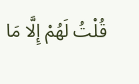قُلْتُ لَهُمْ إِلَّا مَا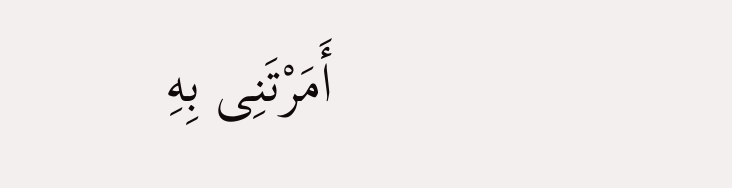أَمَرْتَنِى بِهِ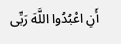أَنِ اعْبُدُوا اللَّهَ رَبِّى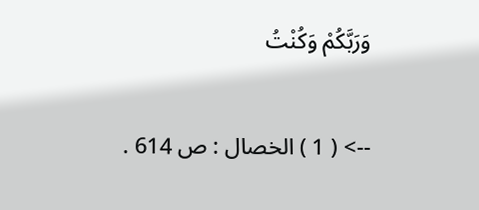وَرَبَّكُمْ وَكُنْتُ

--> ( 1 ) الخصال : ص 614 .